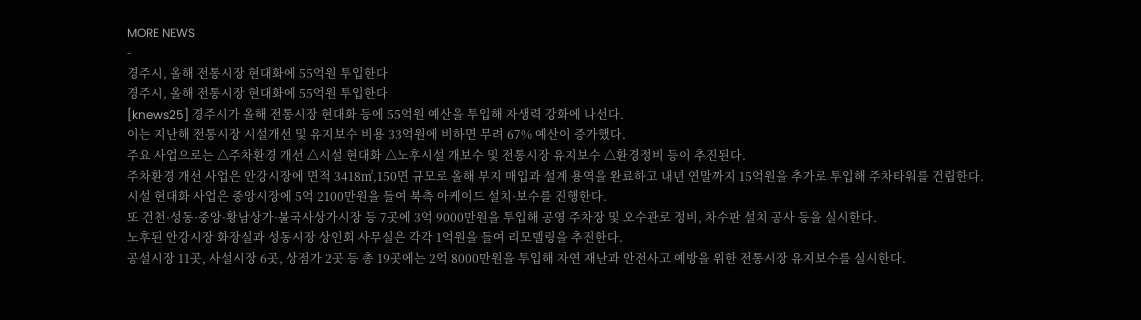MORE NEWS
-
경주시, 올해 전통시장 현대화에 55억원 투입한다
경주시, 올해 전통시장 현대화에 55억원 투입한다
[knews25] 경주시가 올해 전통시장 현대화 등에 55억원 예산을 투입해 자생력 강화에 나선다.
이는 지난해 전통시장 시설개선 및 유지보수 비용 33억원에 비하면 무려 67% 예산이 증가했다.
주요 사업으로는 △주차환경 개선 △시설 현대화 △노후시설 개보수 및 전통시장 유지보수 △환경정비 등이 추진된다.
주차환경 개선 사업은 안강시장에 면적 3418㎡,150면 규모로 올해 부지 매입과 설계 용역을 완료하고 내년 연말까지 15억원을 추가로 투입해 주차타워를 건립한다.
시설 현대화 사업은 중앙시장에 5억 2100만원을 들여 북측 아케이드 설치·보수를 진행한다.
또 건천·성동·중앙·황남상가·불국사상가시장 등 7곳에 3억 9000만원을 투입해 공영 주차장 및 오수관로 정비, 차수판 설치 공사 등을 실시한다.
노후된 안강시장 화장실과 성동시장 상인회 사무실은 각각 1억원을 들여 리모델링을 추진한다.
공설시장 11곳, 사설시장 6곳, 상점가 2곳 등 총 19곳에는 2억 8000만원을 투입해 자연 재난과 안전사고 예방을 위한 전통시장 유지보수를 실시한다.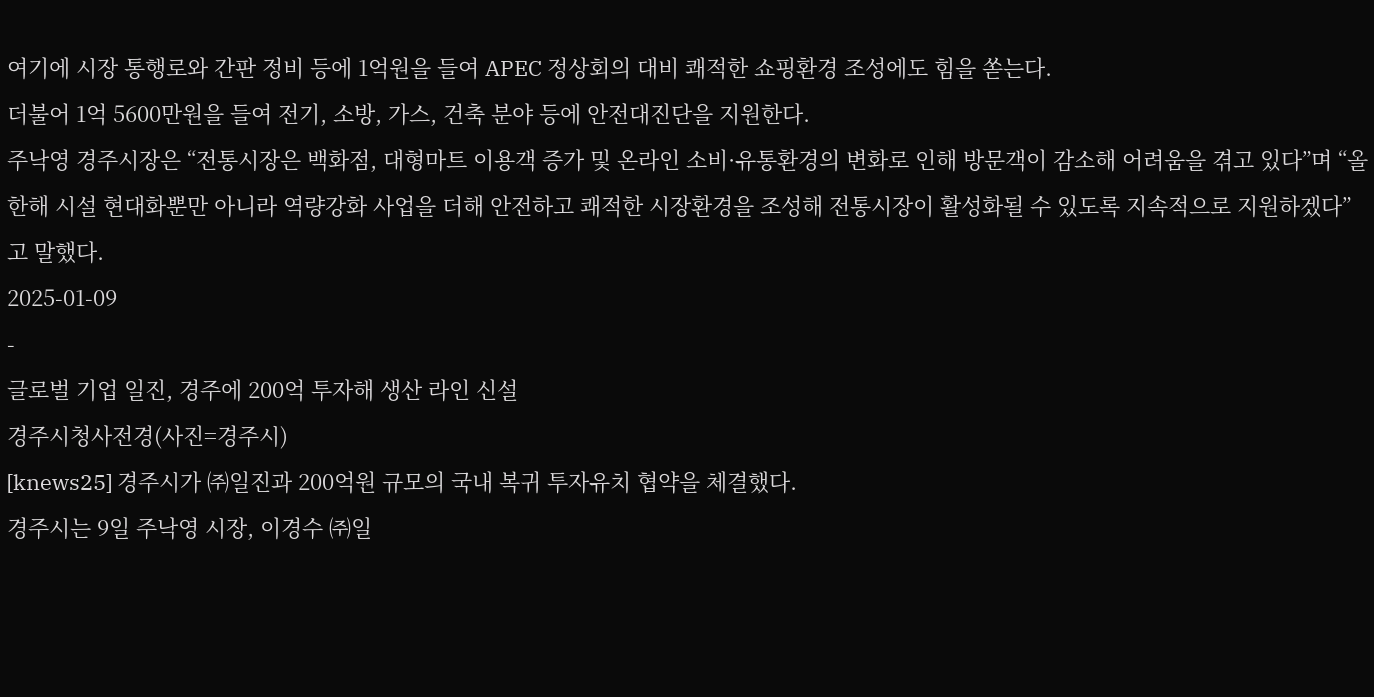여기에 시장 통행로와 간판 정비 등에 1억원을 들여 APEC 정상회의 대비 쾌적한 쇼핑환경 조성에도 힘을 쏟는다.
더불어 1억 5600만원을 들여 전기, 소방, 가스, 건축 분야 등에 안전대진단을 지원한다.
주낙영 경주시장은 “전통시장은 백화점, 대형마트 이용객 증가 및 온라인 소비·유통환경의 변화로 인해 방문객이 감소해 어려움을 겪고 있다”며 “올 한해 시설 현대화뿐만 아니라 역량강화 사업을 더해 안전하고 쾌적한 시장환경을 조성해 전통시장이 활성화될 수 있도록 지속적으로 지원하겠다”고 말했다.
2025-01-09
-
글로벌 기업 일진, 경주에 200억 투자해 생산 라인 신설
경주시청사전경(사진=경주시)
[knews25] 경주시가 ㈜일진과 200억원 규모의 국내 복귀 투자유치 협약을 체결했다.
경주시는 9일 주낙영 시장, 이경수 ㈜일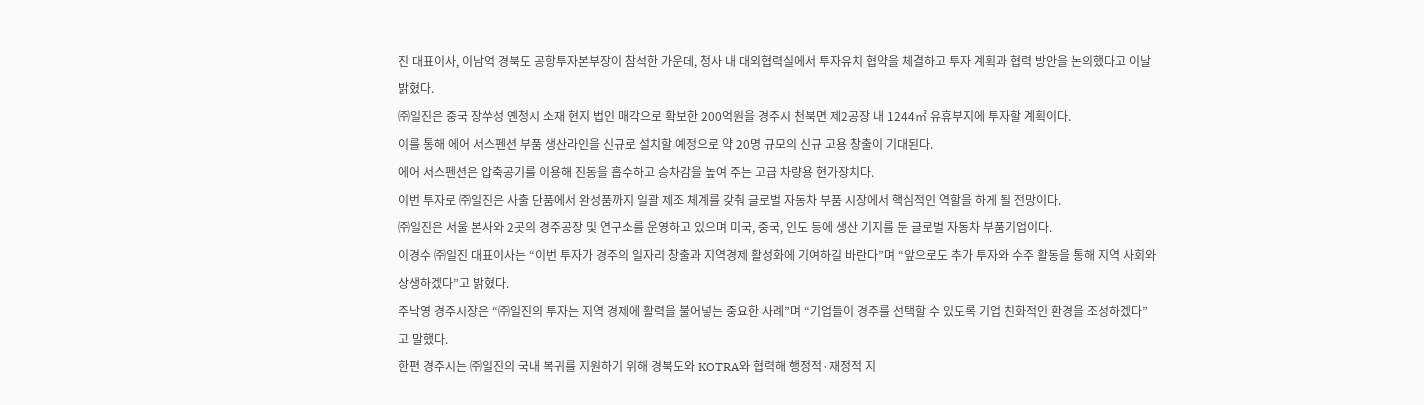진 대표이사, 이남억 경북도 공항투자본부장이 참석한 가운데, 청사 내 대외협력실에서 투자유치 협약을 체결하고 투자 계획과 협력 방안을 논의했다고 이날 밝혔다.
㈜일진은 중국 장쑤성 옌청시 소재 현지 법인 매각으로 확보한 200억원을 경주시 천북면 제2공장 내 1244㎡ 유휴부지에 투자할 계획이다.
이를 통해 에어 서스펜션 부품 생산라인을 신규로 설치할 예정으로 약 20명 규모의 신규 고용 창출이 기대된다.
에어 서스펜션은 압축공기를 이용해 진동을 흡수하고 승차감을 높여 주는 고급 차량용 현가장치다.
이번 투자로 ㈜일진은 사출 단품에서 완성품까지 일괄 제조 체계를 갖춰 글로벌 자동차 부품 시장에서 핵심적인 역할을 하게 될 전망이다.
㈜일진은 서울 본사와 2곳의 경주공장 및 연구소를 운영하고 있으며 미국, 중국, 인도 등에 생산 기지를 둔 글로벌 자동차 부품기업이다.
이경수 ㈜일진 대표이사는 “이번 투자가 경주의 일자리 창출과 지역경제 활성화에 기여하길 바란다”며 “앞으로도 추가 투자와 수주 활동을 통해 지역 사회와 상생하겠다”고 밝혔다.
주낙영 경주시장은 “㈜일진의 투자는 지역 경제에 활력을 불어넣는 중요한 사례”며 “기업들이 경주를 선택할 수 있도록 기업 친화적인 환경을 조성하겠다”고 말했다.
한편 경주시는 ㈜일진의 국내 복귀를 지원하기 위해 경북도와 KOTRA와 협력해 행정적·재정적 지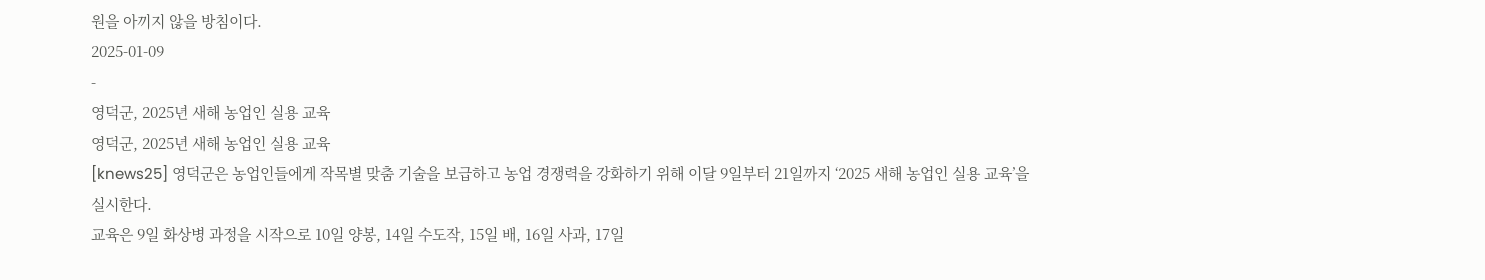원을 아끼지 않을 방침이다.
2025-01-09
-
영덕군, 2025년 새해 농업인 실용 교육
영덕군, 2025년 새해 농업인 실용 교육
[knews25] 영덕군은 농업인들에게 작목별 맞춤 기술을 보급하고 농업 경쟁력을 강화하기 위해 이달 9일부터 21일까지 ‘2025 새해 농업인 실용 교육’을 실시한다.
교육은 9일 화상병 과정을 시작으로 10일 양봉, 14일 수도작, 15일 배, 16일 사과, 17일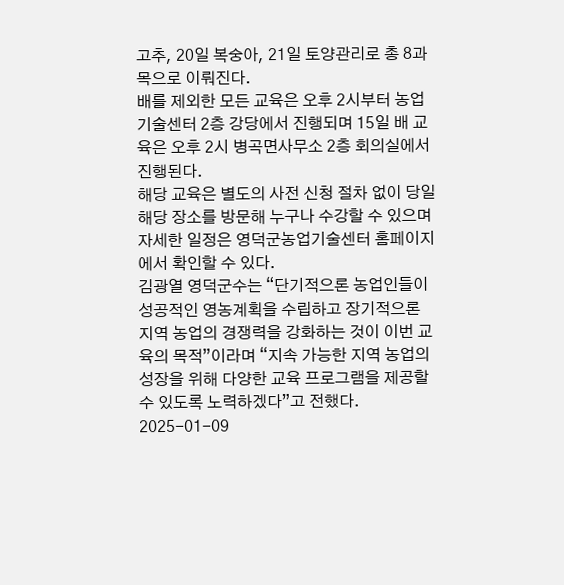고추, 20일 복숭아, 21일 토양관리로 총 8과목으로 이뤄진다.
배를 제외한 모든 교육은 오후 2시부터 농업기술센터 2층 강당에서 진행되며 15일 배 교육은 오후 2시 병곡면사무소 2층 회의실에서 진행된다.
해당 교육은 별도의 사전 신청 절차 없이 당일 해당 장소를 방문해 누구나 수강할 수 있으며 자세한 일정은 영덕군농업기술센터 홈페이지에서 확인할 수 있다.
김광열 영덕군수는 “단기적으론 농업인들이 성공적인 영농계획을 수립하고 장기적으론 지역 농업의 경쟁력을 강화하는 것이 이번 교육의 목적”이라며 “지속 가능한 지역 농업의 성장을 위해 다양한 교육 프로그램을 제공할 수 있도록 노력하겠다”고 전했다.
2025-01-09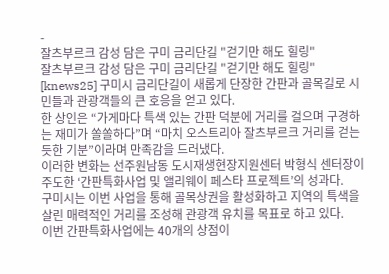-
잘츠부르크 감성 담은 구미 금리단길 "걷기만 해도 힐링"
잘츠부르크 감성 담은 구미 금리단길 "걷기만 해도 힐링"
[knews25] 구미시 금리단길이 새롭게 단장한 간판과 골목길로 시민들과 관광객들의 큰 호응을 얻고 있다.
한 상인은 “가게마다 특색 있는 간판 덕분에 거리를 걸으며 구경하는 재미가 쏠쏠하다”며 “마치 오스트리아 잘츠부르크 거리를 걷는 듯한 기분”이라며 만족감을 드러냈다.
이러한 변화는 선주원남동 도시재생현장지원센터 박형식 센터장이 주도한 ‘간판특화사업 및 앨리웨이 페스타 프로젝트’의 성과다.
구미시는 이번 사업을 통해 골목상권을 활성화하고 지역의 특색을 살린 매력적인 거리를 조성해 관광객 유치를 목표로 하고 있다.
이번 간판특화사업에는 40개의 상점이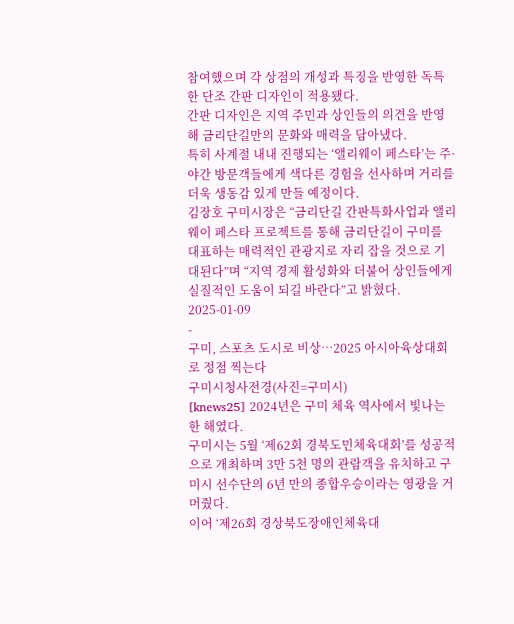참여했으며 각 상점의 개성과 특징을 반영한 독특한 단조 간판 디자인이 적용됐다.
간판 디자인은 지역 주민과 상인들의 의견을 반영해 금리단길만의 문화와 매력을 담아냈다.
특히 사계절 내내 진행되는 ‘앨리웨이 페스타’는 주·야간 방문객들에게 색다른 경험을 선사하며 거리를 더욱 생동감 있게 만들 예정이다.
김장호 구미시장은 “금리단길 간판특화사업과 앨리웨이 페스타 프로젝트를 통해 금리단길이 구미를 대표하는 매력적인 관광지로 자리 잡을 것으로 기대된다”며 “지역 경제 활성화와 더불어 상인들에게 실질적인 도움이 되길 바란다”고 밝혔다.
2025-01-09
-
구미, 스포츠 도시로 비상…2025 아시아육상대회로 정점 찍는다
구미시청사전경(사진=구미시)
[knews25] 2024년은 구미 체육 역사에서 빛나는 한 해였다.
구미시는 5월 ‘제62회 경북도민체육대회’를 성공적으로 개최하며 3만 5천 명의 관람객을 유치하고 구미시 선수단의 6년 만의 종합우승이라는 영광을 거머줬다.
이어 ‘제26회 경상북도장애인체육대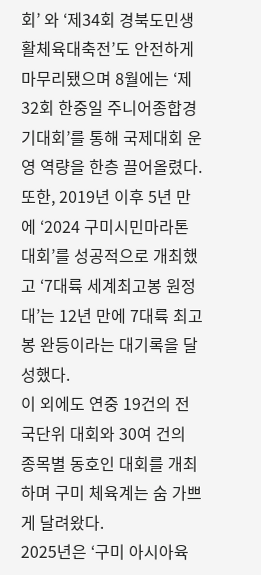회’ 와 ‘제34회 경북도민생활체육대축전’도 안전하게 마무리됐으며 8월에는 ‘제32회 한중일 주니어종합경기대회’를 통해 국제대회 운영 역량을 한층 끌어올렸다.
또한, 2019년 이후 5년 만에 ‘2024 구미시민마라톤대회’를 성공적으로 개최했고 ‘7대륙 세계최고봉 원정대’는 12년 만에 7대륙 최고봉 완등이라는 대기록을 달성했다.
이 외에도 연중 19건의 전국단위 대회와 30여 건의 종목별 동호인 대회를 개최하며 구미 체육계는 숨 가쁘게 달려왔다.
2025년은 ‘구미 아시아육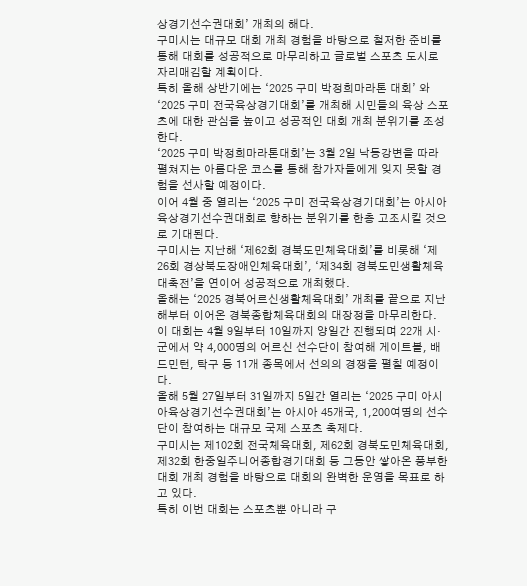상경기선수권대회’ 개최의 해다.
구미시는 대규모 대회 개최 경험을 바탕으로 철저한 준비를 통해 대회를 성공적으로 마무리하고 글로벌 스포츠 도시로 자리매김할 계획이다.
특히 올해 상반기에는 ‘2025 구미 박정희마라톤 대회’ 와 ‘2025 구미 전국육상경기대회’를 개최해 시민들의 육상 스포츠에 대한 관심을 높이고 성공적인 대회 개최 분위기를 조성한다.
‘2025 구미 박정희마라톤대회’는 3월 2일 낙동강변을 따라 펼쳐지는 아름다운 코스를 통해 참가자들에게 잊지 못할 경험을 선사할 예정이다.
이어 4월 중 열리는 ‘2025 구미 전국육상경기대회’는 아시아육상경기선수권대회로 향하는 분위기를 한층 고조시킬 것으로 기대된다.
구미시는 지난해 ‘제62회 경북도민체육대회’를 비롯해 ‘제26회 경상북도장애인체육대회’, ‘제34회 경북도민생활체육대축전’을 연이어 성공적으로 개최했다.
올해는 ‘2025 경북어르신생활체육대회’ 개최를 끝으로 지난해부터 이어온 경북종합체육대회의 대장정을 마무리한다.
이 대회는 4월 9일부터 10일까지 양일간 진행되며 22개 시·군에서 약 4,000명의 어르신 선수단이 참여해 게이트볼, 배드민턴, 탁구 등 11개 종목에서 선의의 경쟁을 펼칠 예정이다.
올해 5월 27일부터 31일까지 5일간 열리는 ‘2025 구미 아시아육상경기선수권대회’는 아시아 45개국, 1,200여명의 선수단이 참여하는 대규모 국제 스포츠 축제다.
구미시는 제102회 전국체육대회, 제62회 경북도민체육대회, 제32회 한중일주니어종합경기대회 등 그동안 쌓아온 풍부한 대회 개최 경험을 바탕으로 대회의 완벽한 운영을 목표로 하고 있다.
특히 이번 대회는 스포츠뿐 아니라 구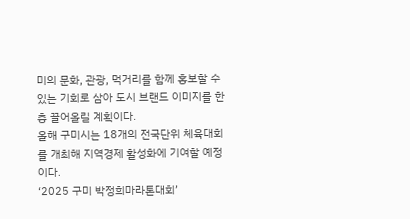미의 문화, 관광, 먹거리를 함께 홍보할 수 있는 기회로 삼아 도시 브랜드 이미지를 한층 끌어올릴 계획이다.
올해 구미시는 18개의 전국단위 체육대회를 개최해 지역경제 활성화에 기여할 예정이다.
‘2025 구미 박정희마라톤대회’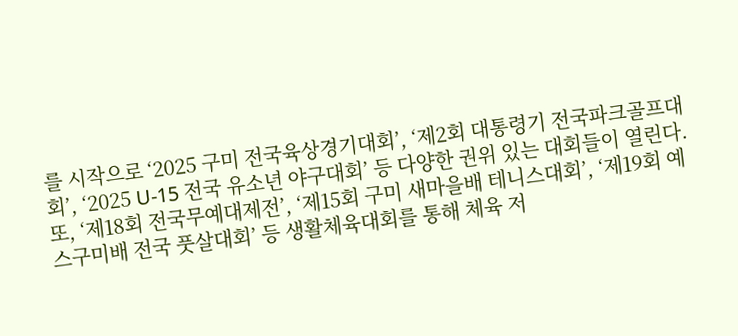를 시작으로 ‘2025 구미 전국육상경기대회’, ‘제2회 대통령기 전국파크골프대회’, ‘2025 U-15 전국 유소년 야구대회’ 등 다양한 권위 있는 대회들이 열린다.
또, ‘제18회 전국무예대제전’, ‘제15회 구미 새마을배 테니스대회’, ‘제19회 예스구미배 전국 풋살대회’ 등 생활체육대회를 통해 체육 저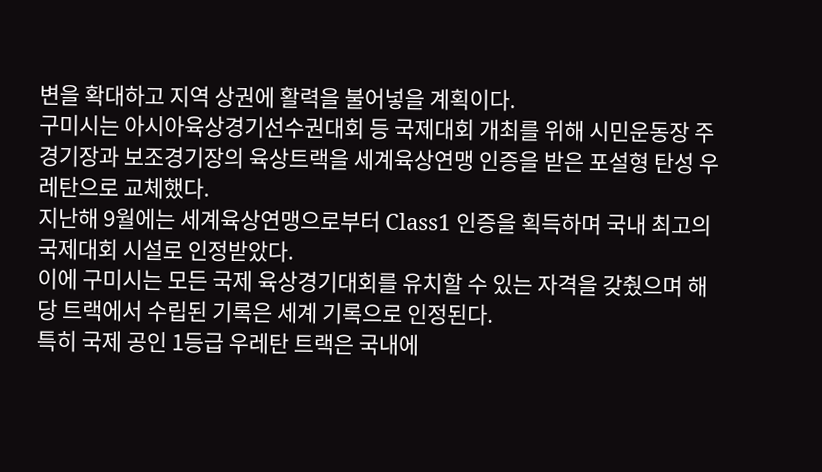변을 확대하고 지역 상권에 활력을 불어넣을 계획이다.
구미시는 아시아육상경기선수권대회 등 국제대회 개최를 위해 시민운동장 주경기장과 보조경기장의 육상트랙을 세계육상연맹 인증을 받은 포설형 탄성 우레탄으로 교체했다.
지난해 9월에는 세계육상연맹으로부터 Class1 인증을 획득하며 국내 최고의 국제대회 시설로 인정받았다.
이에 구미시는 모든 국제 육상경기대회를 유치할 수 있는 자격을 갖췄으며 해당 트랙에서 수립된 기록은 세계 기록으로 인정된다.
특히 국제 공인 1등급 우레탄 트랙은 국내에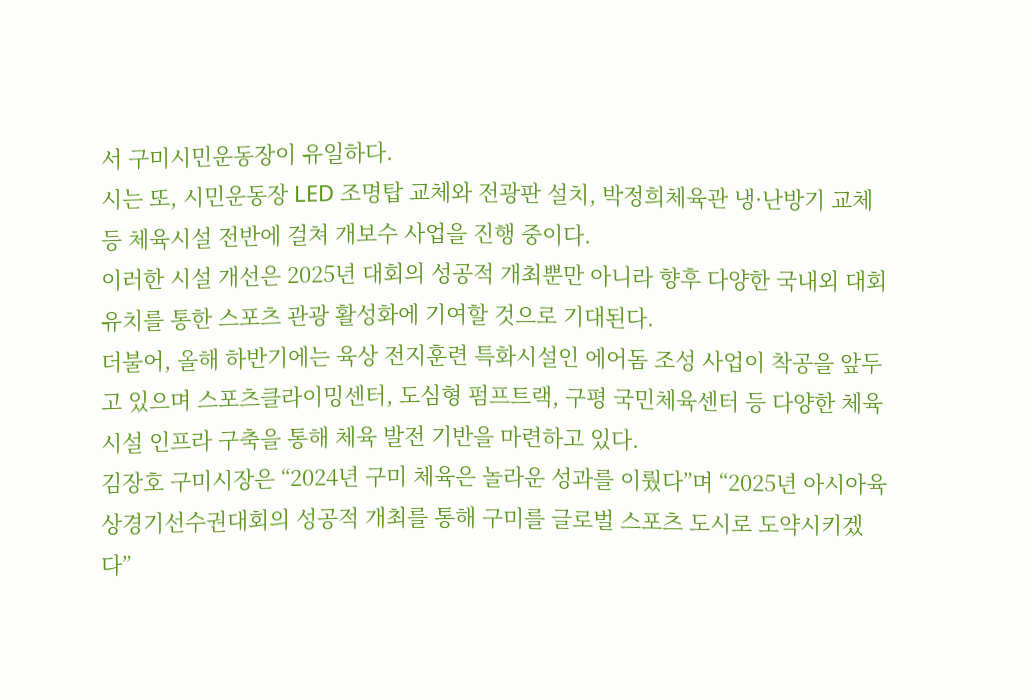서 구미시민운동장이 유일하다.
시는 또, 시민운동장 LED 조명탑 교체와 전광판 설치, 박정희체육관 냉·난방기 교체 등 체육시설 전반에 걸쳐 개보수 사업을 진행 중이다.
이러한 시설 개선은 2025년 대회의 성공적 개최뿐만 아니라 향후 다양한 국내외 대회 유치를 통한 스포츠 관광 활성화에 기여할 것으로 기대된다.
더불어, 올해 하반기에는 육상 전지훈련 특화시설인 에어돔 조성 사업이 착공을 앞두고 있으며 스포츠클라이밍센터, 도심형 펌프트랙, 구평 국민체육센터 등 다양한 체육시설 인프라 구축을 통해 체육 발전 기반을 마련하고 있다.
김장호 구미시장은 “2024년 구미 체육은 놀라운 성과를 이뤘다”며 “2025년 아시아육상경기선수권대회의 성공적 개최를 통해 구미를 글로벌 스포츠 도시로 도약시키겠다”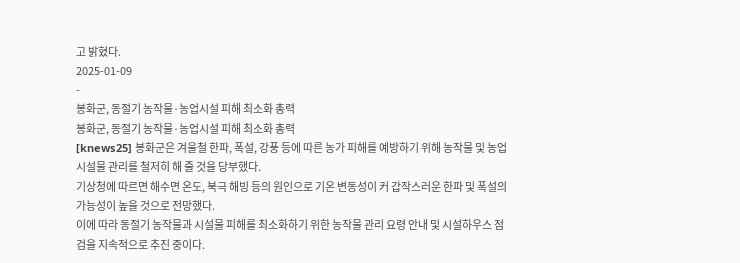고 밝혔다.
2025-01-09
-
봉화군, 동절기 농작물·농업시설 피해 최소화 총력
봉화군, 동절기 농작물·농업시설 피해 최소화 총력
[knews25] 봉화군은 겨울철 한파, 폭설, 강풍 등에 따른 농가 피해를 예방하기 위해 농작물 및 농업 시설물 관리를 철저히 해 줄 것을 당부했다.
기상청에 따르면 해수면 온도, 북극 해빙 등의 원인으로 기온 변동성이 커 갑작스러운 한파 및 폭설의 가능성이 높을 것으로 전망했다.
이에 따라 동절기 농작물과 시설물 피해를 최소화하기 위한 농작물 관리 요령 안내 및 시설하우스 점검을 지속적으로 추진 중이다.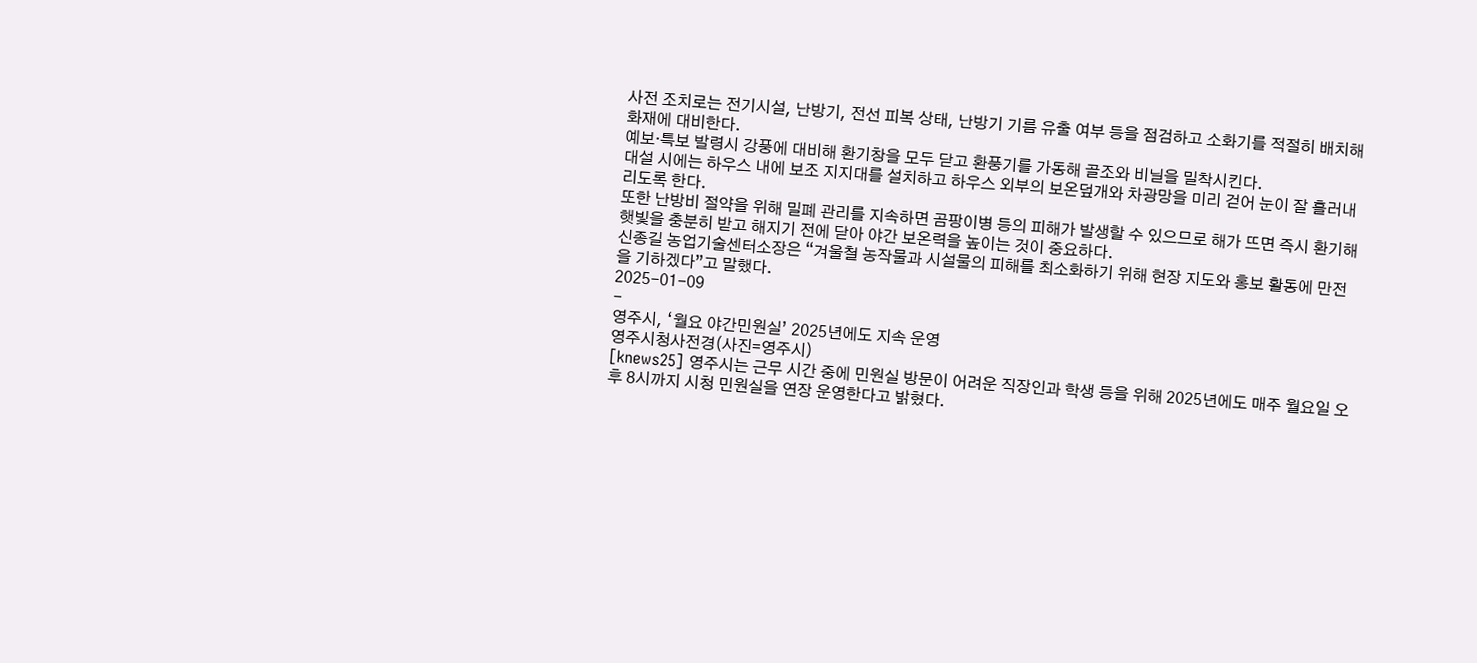사전 조치로는 전기시설, 난방기, 전선 피복 상태, 난방기 기름 유출 여부 등을 점검하고 소화기를 적절히 배치해 화재에 대비한다.
예보·특보 발령시 강풍에 대비해 환기창을 모두 닫고 환풍기를 가동해 골조와 비닐을 밀착시킨다.
대설 시에는 하우스 내에 보조 지지대를 설치하고 하우스 외부의 보온덮개와 차광망을 미리 걷어 눈이 잘 흘러내리도록 한다.
또한 난방비 절약을 위해 밀폐 관리를 지속하면 곰팡이병 등의 피해가 발생할 수 있으므로 해가 뜨면 즉시 환기해 햇빛을 충분히 받고 해지기 전에 닫아 야간 보온력을 높이는 것이 중요하다.
신종길 농업기술센터소장은 “겨울철 농작물과 시설물의 피해를 최소화하기 위해 현장 지도와 홍보 활동에 만전을 기하겠다”고 말했다.
2025-01-09
-
영주시, ‘월요 야간민원실’ 2025년에도 지속 운영
영주시청사전경(사진=영주시)
[knews25] 영주시는 근무 시간 중에 민원실 방문이 어려운 직장인과 학생 등을 위해 2025년에도 매주 월요일 오후 8시까지 시청 민원실을 연장 운영한다고 밝혔다.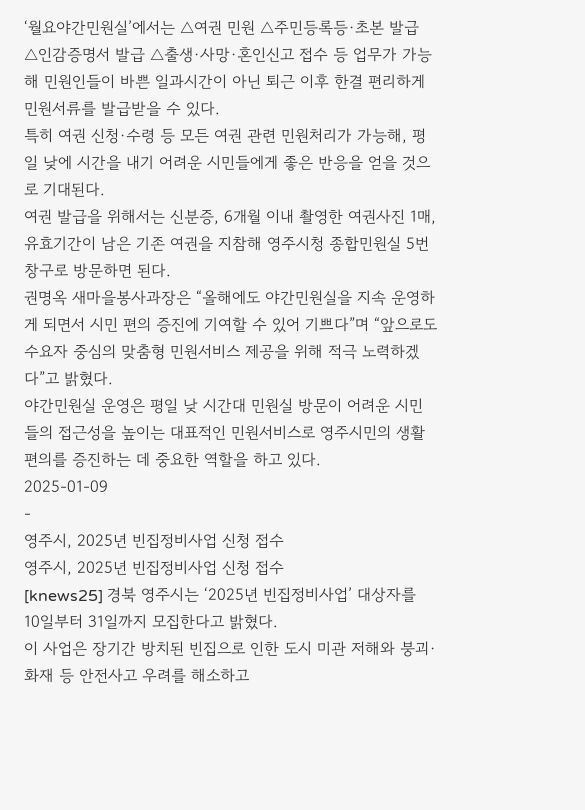‘월요야간민원실’에서는 △여권 민원 △주민등록등·초본 발급 △인감증명서 발급 △출생·사망·혼인신고 접수 등 업무가 가능해 민원인들이 바쁜 일과시간이 아닌 퇴근 이후 한결 편리하게 민원서류를 발급받을 수 있다.
특히 여권 신청·수령 등 모든 여권 관련 민원처리가 가능해, 평일 낮에 시간을 내기 어려운 시민들에게 좋은 반응을 얻을 것으로 기대된다.
여권 발급을 위해서는 신분증, 6개월 이내 촬영한 여권사진 1매, 유효기간이 남은 기존 여권을 지참해 영주시청 종합민원실 5번창구로 방문하면 된다.
권명옥 새마을봉사과장은 “올해에도 야간민원실을 지속 운영하게 되면서 시민 편의 증진에 기여할 수 있어 기쁘다”며 “앞으로도 수요자 중심의 맞춤형 민원서비스 제공을 위해 적극 노력하겠다”고 밝혔다.
야간민원실 운영은 평일 낮 시간대 민원실 방문이 어려운 시민들의 접근성을 높이는 대표적인 민원서비스로 영주시민의 생활 편의를 증진하는 데 중요한 역할을 하고 있다.
2025-01-09
-
영주시, 2025년 빈집정비사업 신청 접수
영주시, 2025년 빈집정비사업 신청 접수
[knews25] 경북 영주시는 ‘2025년 빈집정비사업’ 대상자를 10일부터 31일까지 모집한다고 밝혔다.
이 사업은 장기간 방치된 빈집으로 인한 도시 미관 저해와 붕괴·화재 등 안전사고 우려를 해소하고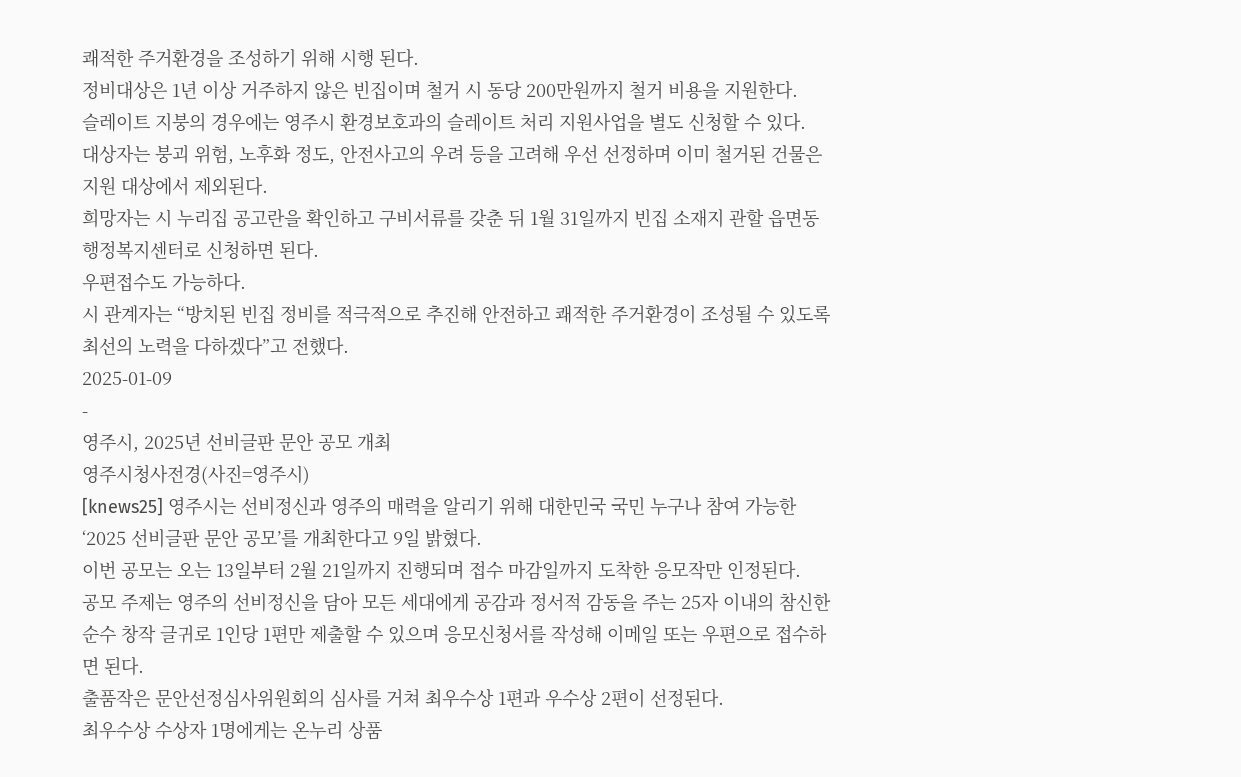쾌적한 주거환경을 조성하기 위해 시행 된다.
정비대상은 1년 이상 거주하지 않은 빈집이며 철거 시 동당 200만원까지 철거 비용을 지원한다.
슬레이트 지붕의 경우에는 영주시 환경보호과의 슬레이트 처리 지원사업을 별도 신청할 수 있다.
대상자는 붕괴 위험, 노후화 정도, 안전사고의 우려 등을 고려해 우선 선정하며 이미 철거된 건물은 지원 대상에서 제외된다.
희망자는 시 누리집 공고란을 확인하고 구비서류를 갖춘 뒤 1월 31일까지 빈집 소재지 관할 읍면동 행정복지센터로 신청하면 된다.
우편접수도 가능하다.
시 관계자는 “방치된 빈집 정비를 적극적으로 추진해 안전하고 쾌적한 주거환경이 조성될 수 있도록 최선의 노력을 다하겠다”고 전했다.
2025-01-09
-
영주시, 2025년 선비글판 문안 공모 개최
영주시청사전경(사진=영주시)
[knews25] 영주시는 선비정신과 영주의 매력을 알리기 위해 대한민국 국민 누구나 참여 가능한 ‘2025 선비글판 문안 공모’를 개최한다고 9일 밝혔다.
이번 공모는 오는 13일부터 2월 21일까지 진행되며 접수 마감일까지 도착한 응모작만 인정된다.
공모 주제는 영주의 선비정신을 담아 모든 세대에게 공감과 정서적 감동을 주는 25자 이내의 참신한 순수 창작 글귀로 1인당 1편만 제출할 수 있으며 응모신청서를 작성해 이메일 또는 우편으로 접수하면 된다.
출품작은 문안선정심사위원회의 심사를 거쳐 최우수상 1편과 우수상 2편이 선정된다.
최우수상 수상자 1명에게는 온누리 상품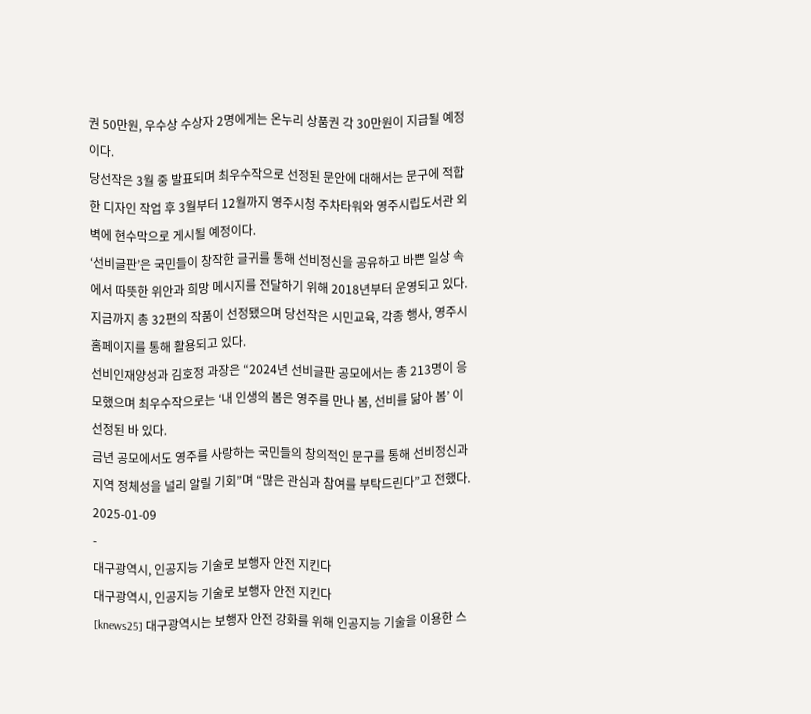권 50만원, 우수상 수상자 2명에게는 온누리 상품권 각 30만원이 지급될 예정이다.
당선작은 3월 중 발표되며 최우수작으로 선정된 문안에 대해서는 문구에 적합한 디자인 작업 후 3월부터 12월까지 영주시청 주차타워와 영주시립도서관 외벽에 현수막으로 게시될 예정이다.
‘선비글판’은 국민들이 창작한 글귀를 통해 선비정신을 공유하고 바쁜 일상 속에서 따뜻한 위안과 희망 메시지를 전달하기 위해 2018년부터 운영되고 있다.
지금까지 총 32편의 작품이 선정됐으며 당선작은 시민교육, 각종 행사, 영주시 홈페이지를 통해 활용되고 있다.
선비인재양성과 김호정 과장은 “2024년 선비글판 공모에서는 총 213명이 응모했으며 최우수작으로는 ‘내 인생의 봄은 영주를 만나 봄, 선비를 닮아 봄’ 이 선정된 바 있다.
금년 공모에서도 영주를 사랑하는 국민들의 창의적인 문구를 통해 선비정신과 지역 정체성을 널리 알릴 기회”며 “많은 관심과 참여를 부탁드린다”고 전했다.
2025-01-09
-
대구광역시, 인공지능 기술로 보행자 안전 지킨다
대구광역시, 인공지능 기술로 보행자 안전 지킨다
[knews25] 대구광역시는 보행자 안전 강화를 위해 인공지능 기술을 이용한 스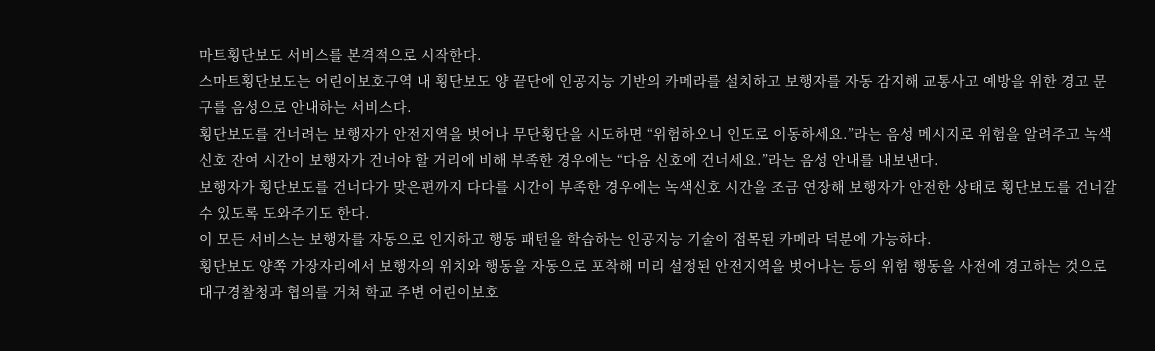마트횡단보도 서비스를 본격적으로 시작한다.
스마트횡단보도는 어린이보호구역 내 횡단보도 양 끝단에 인공지능 기반의 카메라를 설치하고 보행자를 자동 감지해 교통사고 예방을 위한 경고 문구를 음성으로 안내하는 서비스다.
횡단보도를 건너려는 보행자가 안전지역을 벗어나 무단횡단을 시도하면 “위험하오니 인도로 이동하세요.”라는 음성 메시지로 위험을 알려주고 녹색신호 잔여 시간이 보행자가 건너야 할 거리에 비해 부족한 경우에는 “다음 신호에 건너세요.”라는 음성 안내를 내보낸다.
보행자가 횡단보도를 건너다가 맞은편까지 다다를 시간이 부족한 경우에는 녹색신호 시간을 조금 연장해 보행자가 안전한 상태로 횡단보도를 건너갈 수 있도록 도와주기도 한다.
이 모든 서비스는 보행자를 자동으로 인지하고 행동 패턴을 학습하는 인공지능 기술이 접목된 카메라 덕분에 가능하다.
횡단보도 양쪽 가장자리에서 보행자의 위치와 행동을 자동으로 포착해 미리 설정된 안전지역을 벗어나는 등의 위험 행동을 사전에 경고하는 것으로 대구경찰청과 협의를 거쳐 학교 주변 어린이보호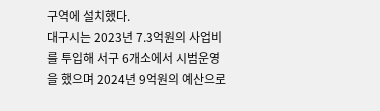구역에 설치했다.
대구시는 2023년 7.3억원의 사업비를 투입해 서구 6개소에서 시범운영을 했으며 2024년 9억원의 예산으로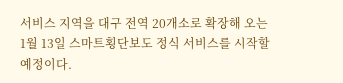서비스 지역을 대구 전역 20개소로 확장해 오는 1월 13일 스마트횡단보도 정식 서비스를 시작할 예정이다.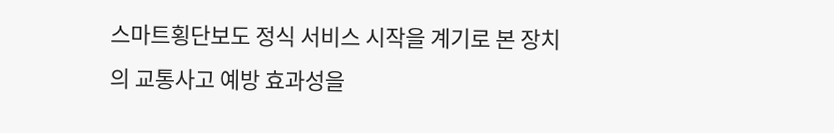스마트횡단보도 정식 서비스 시작을 계기로 본 장치의 교통사고 예방 효과성을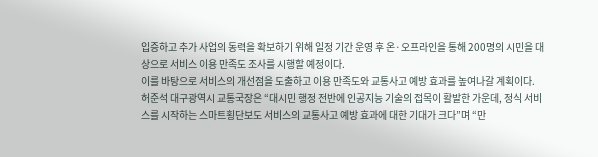입증하고 추가 사업의 동력을 확보하기 위해 일정 기간 운영 후 온·오프라인을 통해 200명의 시민을 대상으로 서비스 이용 만족도 조사를 시행할 예정이다.
이를 바탕으로 서비스의 개선점을 도출하고 이용 만족도와 교통사고 예방 효과를 높여나갈 계획이다.
허준석 대구광역시 교통국장은 “대시민 행정 전반에 인공지능 기술의 접목이 활발한 가운데, 정식 서비스를 시작하는 스마트횡단보도 서비스의 교통사고 예방 효과에 대한 기대가 크다”며 “만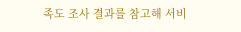족도 조사 결과를 참고해 서비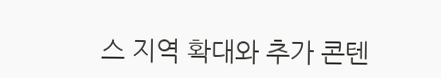스 지역 확대와 추가 콘텐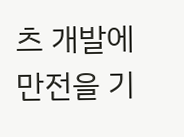츠 개발에 만전을 기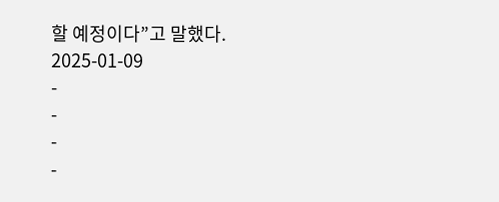할 예정이다”고 말했다.
2025-01-09
-
-
-
-